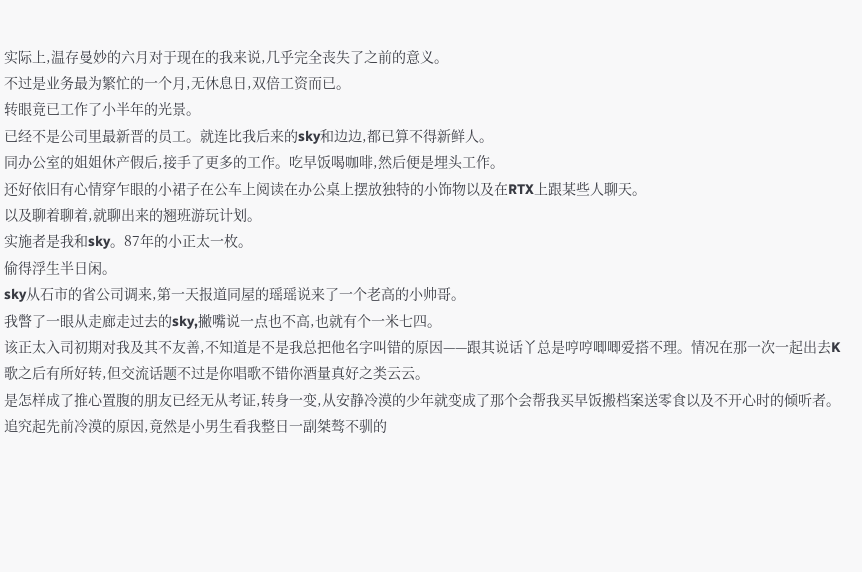实际上,温存曼妙的六月对于现在的我来说,几乎完全丧失了之前的意义。
不过是业务最为繁忙的一个月,无休息日,双倍工资而已。
转眼竟已工作了小半年的光景。
已经不是公司里最新晋的员工。就连比我后来的sky和边边,都已算不得新鲜人。
同办公室的姐姐休产假后,接手了更多的工作。吃早饭喝咖啡,然后便是埋头工作。
还好依旧有心情穿乍眼的小裙子在公车上阅读在办公桌上摆放独特的小饰物以及在RTX上跟某些人聊天。
以及聊着聊着,就聊出来的翘班游玩计划。
实施者是我和sky。87年的小正太一枚。
偷得浮生半日闲。
sky从石市的省公司调来,第一天报道同屋的瑶瑶说来了一个老高的小帅哥。
我瞥了一眼从走廊走过去的sky,撇嘴说一点也不高,也就有个一米七四。
该正太入司初期对我及其不友善,不知道是不是我总把他名字叫错的原因——跟其说话丫总是哼哼唧唧爱搭不理。情况在那一次一起出去K歌之后有所好转,但交流话题不过是你唱歌不错你酒量真好之类云云。
是怎样成了推心置腹的朋友已经无从考证,转身一变,从安静冷漠的少年就变成了那个会帮我买早饭搬档案送零食以及不开心时的倾听者。
追究起先前冷漠的原因,竟然是小男生看我整日一副桀骜不驯的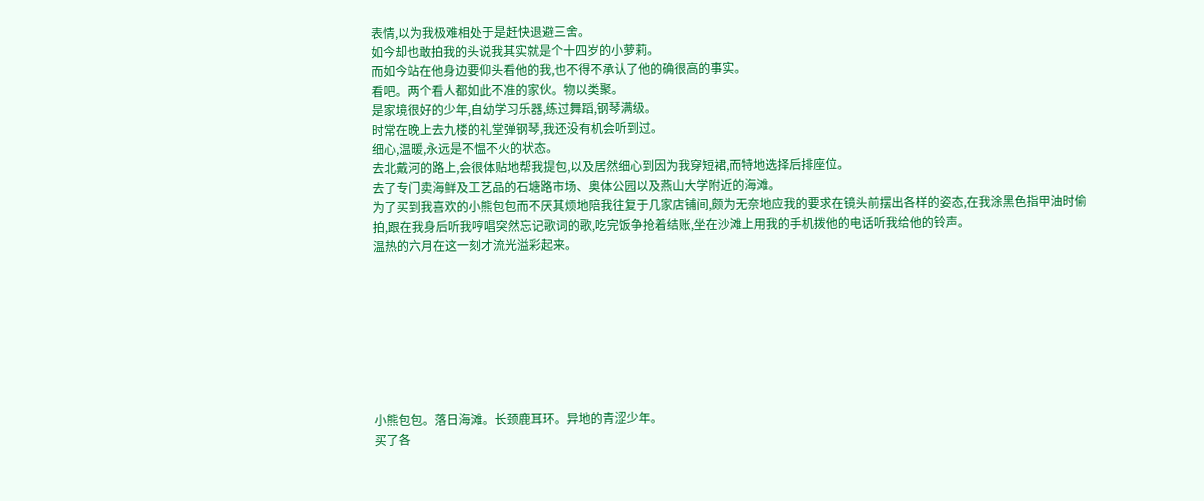表情,以为我极难相处于是赶快退避三舍。
如今却也敢拍我的头说我其实就是个十四岁的小萝莉。
而如今站在他身边要仰头看他的我,也不得不承认了他的确很高的事实。
看吧。两个看人都如此不准的家伙。物以类聚。
是家境很好的少年,自幼学习乐器,练过舞蹈,钢琴满级。
时常在晚上去九楼的礼堂弹钢琴,我还没有机会听到过。
细心,温暖,永远是不愠不火的状态。
去北戴河的路上,会很体贴地帮我提包,以及居然细心到因为我穿短裙,而特地选择后排座位。
去了专门卖海鲜及工艺品的石塘路市场、奥体公园以及燕山大学附近的海滩。
为了买到我喜欢的小熊包包而不厌其烦地陪我往复于几家店铺间,颇为无奈地应我的要求在镜头前摆出各样的姿态,在我涂黑色指甲油时偷拍,跟在我身后听我哼唱突然忘记歌词的歌,吃完饭争抢着结账,坐在沙滩上用我的手机拨他的电话听我给他的铃声。
温热的六月在这一刻才流光溢彩起来。








小熊包包。落日海滩。长颈鹿耳环。异地的青涩少年。
买了各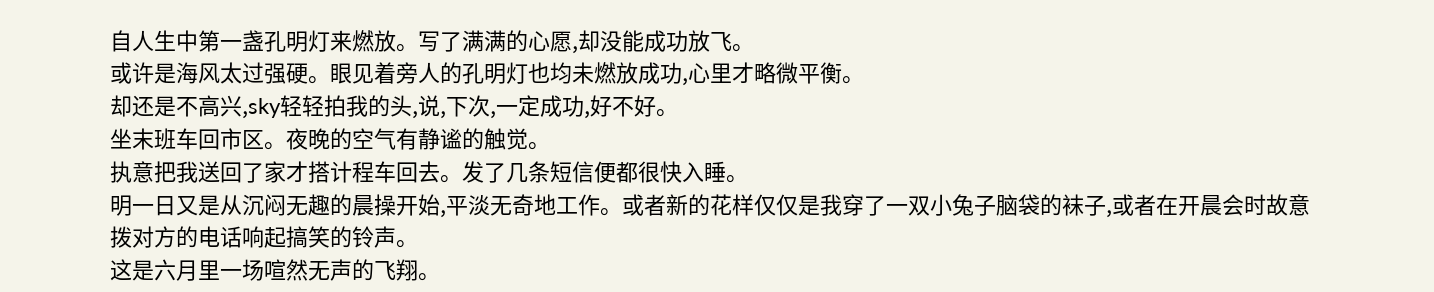自人生中第一盏孔明灯来燃放。写了满满的心愿,却没能成功放飞。
或许是海风太过强硬。眼见着旁人的孔明灯也均未燃放成功,心里才略微平衡。
却还是不高兴,sky轻轻拍我的头,说,下次,一定成功,好不好。
坐末班车回市区。夜晚的空气有静谧的触觉。
执意把我送回了家才搭计程车回去。发了几条短信便都很快入睡。
明一日又是从沉闷无趣的晨操开始,平淡无奇地工作。或者新的花样仅仅是我穿了一双小兔子脑袋的袜子,或者在开晨会时故意拨对方的电话响起搞笑的铃声。
这是六月里一场喧然无声的飞翔。